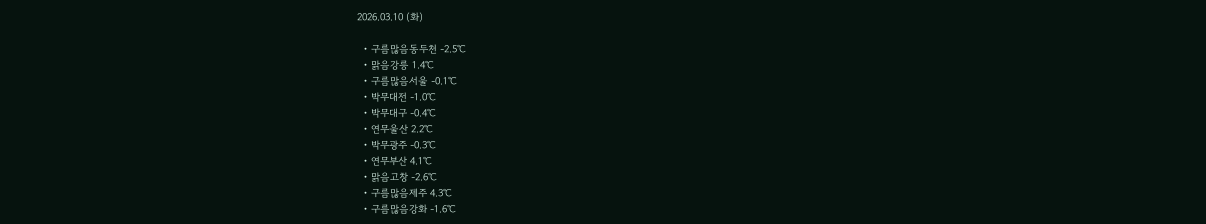2026.03.10 (화)

  • 구름많음동두천 -2.5℃
  • 맑음강릉 1.4℃
  • 구름많음서울 -0.1℃
  • 박무대전 -1.0℃
  • 박무대구 -0.4℃
  • 연무울산 2.2℃
  • 박무광주 -0.3℃
  • 연무부산 4.1℃
  • 맑음고창 -2.6℃
  • 구름많음제주 4.3℃
  • 구름많음강화 -1.6℃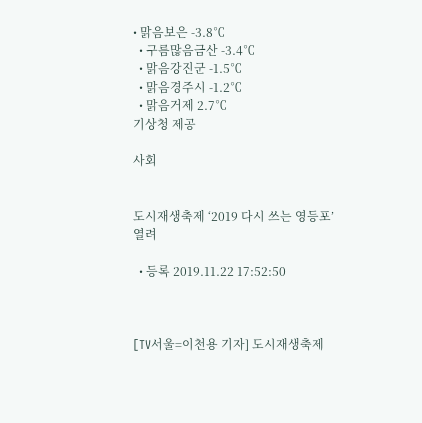• 맑음보은 -3.8℃
  • 구름많음금산 -3.4℃
  • 맑음강진군 -1.5℃
  • 맑음경주시 -1.2℃
  • 맑음거제 2.7℃
기상청 제공

사회


도시재생축제 ‘2019 다시 쓰는 영등포’ 열려

  • 등록 2019.11.22 17:52:50



[TV서울=이천용 기자] 도시재생축제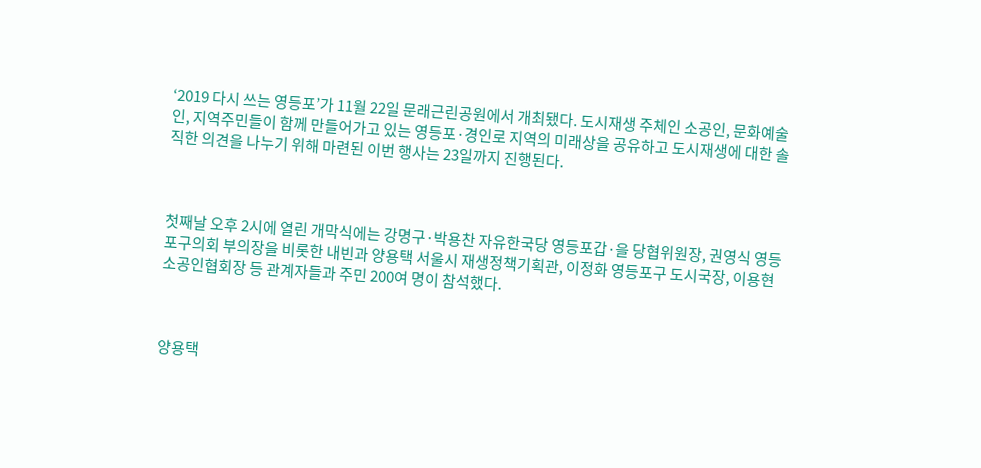‘2019 다시 쓰는 영등포’가 11월 22일 문래근린공원에서 개최됐다. 도시재생 주체인 소공인, 문화예술인, 지역주민들이 함께 만들어가고 있는 영등포·경인로 지역의 미래상을 공유하고 도시재생에 대한 솔직한 의견을 나누기 위해 마련된 이번 행사는 23일까지 진행된다.



첫째날 오후 2시에 열린 개막식에는 강명구·박용찬 자유한국당 영등포갑·을 당협위원장, 권영식 영등포구의회 부의장을 비롯한 내빈과 양용택 서울시 재생정책기획관, 이정화 영등포구 도시국장, 이용현 소공인협회장 등 관계자들과 주민 200여 명이 참석했다.



양용택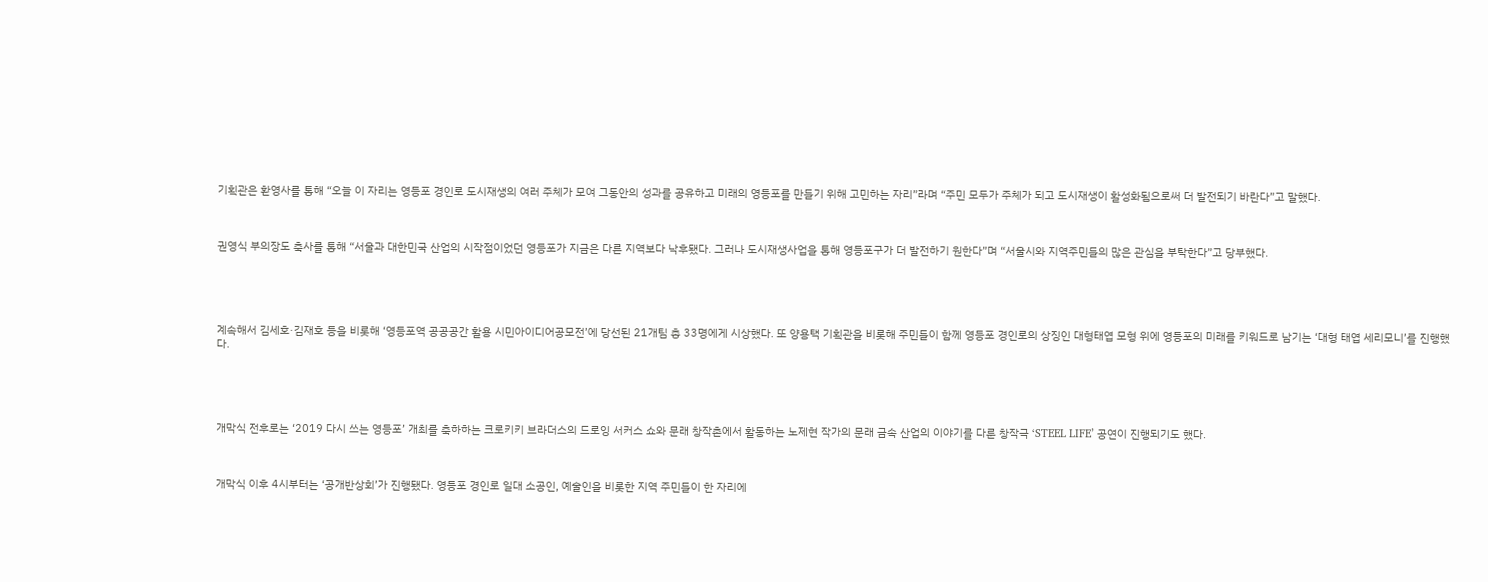기획관은 환영사를 통해 “오늘 이 자리는 영등포 경인로 도시재생의 여러 주체가 모여 그동안의 성과를 공유하고 미래의 영등포를 만들기 위해 고민하는 자리”라며 “주민 모두가 주체가 되고 도시재생이 활성화됨으로써 더 발전되기 바란다”고 말했다.



권영식 부의장도 축사를 통해 “서울과 대한민국 산업의 시작점이었던 영등포가 지금은 다른 지역보다 낙후됐다. 그러나 도시재생사업을 통해 영등포구가 더 발전하기 원한다”며 “서울시와 지역주민들의 많은 관심을 부탁한다”고 당부했다.





계속해서 김세호·김재호 등을 비롯해 ‘영등포역 공공공간 활용 시민아이디어공모전’에 당선된 21개팀 총 33명에게 시상했다. 또 양용택 기획관을 비롯해 주민들이 함께 영등포 경인로의 상징인 대형태엽 모형 위에 영등포의 미래를 키워드로 남기는 ‘대형 태엽 세리모니’를 진행했다.





개막식 전후로는 ‘2019 다시 쓰는 영등포’ 개최를 축하하는 크로키키 브라더스의 드로잉 서커스 쇼와 문래 창작촌에서 활동하는 노제현 작가의 문래 금속 산업의 이야기를 다룬 창작극 ‘STEEL LIFE’ 공연이 진행되기도 했다.



개막식 이후 4시부터는 ‘공개반상회’가 진행됐다. 영등포 경인로 일대 소공인, 예술인을 비롯한 지역 주민들이 한 자리에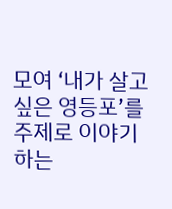모여 ‘내가 살고 싶은 영등포’를 주제로 이야기하는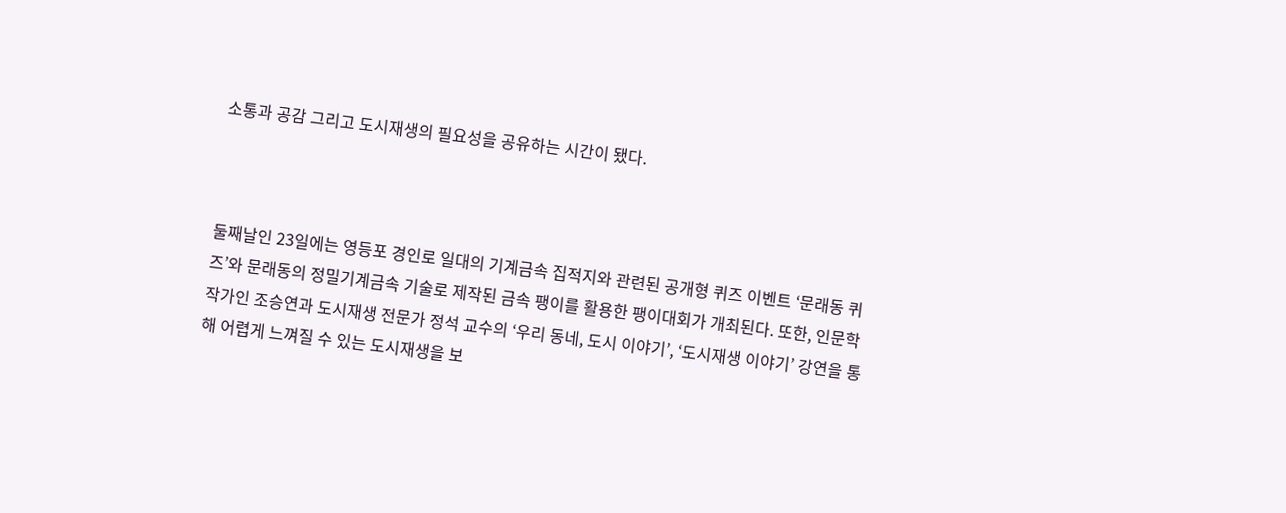소통과 공감 그리고 도시재생의 필요성을 공유하는 시간이 됐다.



둘째날인 23일에는 영등포 경인로 일대의 기계금속 집적지와 관련된 공개형 퀴즈 이벤트 ‘문래동 퀴즈’와 문래동의 정밀기계금속 기술로 제작된 금속 팽이를 활용한 팽이대회가 개최된다. 또한, 인문학 작가인 조승연과 도시재생 전문가 정석 교수의 ‘우리 동네, 도시 이야기’, ‘도시재생 이야기’ 강연을 통해 어렵게 느껴질 수 있는 도시재생을 보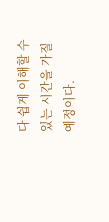다 쉽게 이해할 수 있는 시간을 가질 예정이다.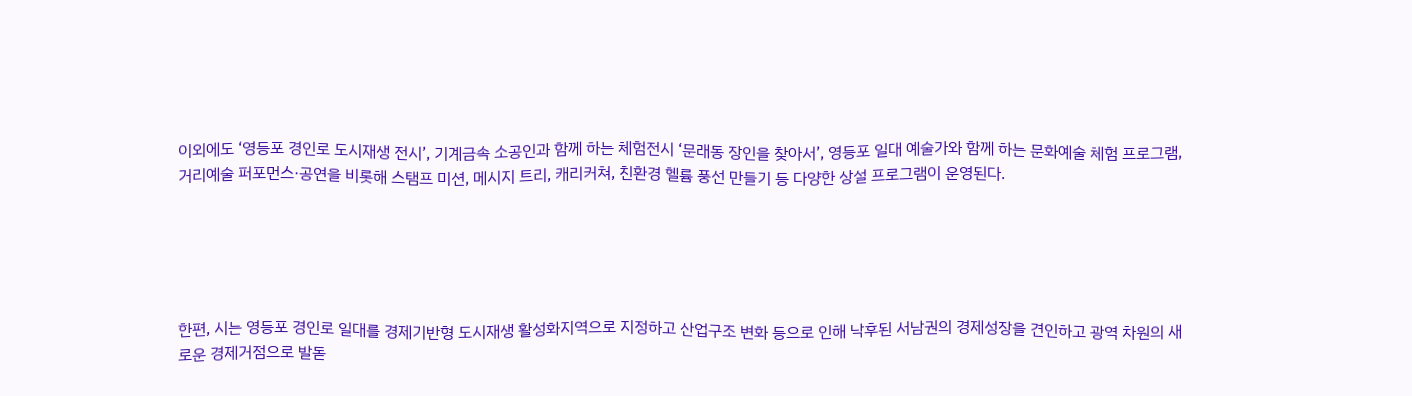이외에도 ‘영등포 경인로 도시재생 전시’, 기계금속 소공인과 함께 하는 체험전시 ‘문래동 장인을 찾아서’, 영등포 일대 예술가와 함께 하는 문화예술 체험 프로그램, 거리예술 퍼포먼스·공연을 비롯해 스탬프 미션, 메시지 트리, 캐리커쳐, 친환경 헬륨 풍선 만들기 등 다양한 상설 프로그램이 운영된다.





한편, 시는 영등포 경인로 일대를 경제기반형 도시재생 활성화지역으로 지정하고 산업구조 변화 등으로 인해 낙후된 서남권의 경제성장을 견인하고 광역 차원의 새로운 경제거점으로 발돋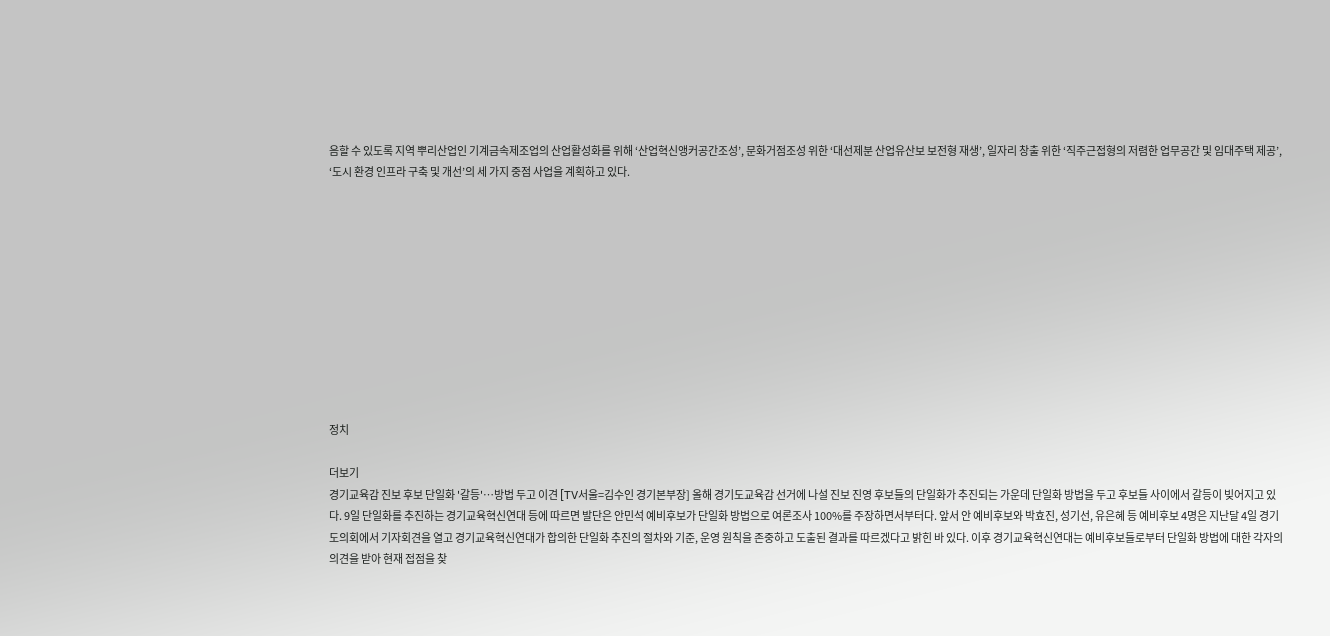음할 수 있도록 지역 뿌리산업인 기계금속제조업의 산업활성화를 위해 ‘산업혁신앵커공간조성’, 문화거점조성 위한 ‘대선제분 산업유산보 보전형 재생’, 일자리 창출 위한 ‘직주근접형의 저렴한 업무공간 및 임대주택 제공’, ‘도시 환경 인프라 구축 및 개선’의 세 가지 중점 사업을 계획하고 있다.











정치

더보기
경기교육감 진보 후보 단일화 '갈등'…방법 두고 이견 [TV서울=김수인 경기본부장] 올해 경기도교육감 선거에 나설 진보 진영 후보들의 단일화가 추진되는 가운데 단일화 방법을 두고 후보들 사이에서 갈등이 빚어지고 있다. 9일 단일화를 추진하는 경기교육혁신연대 등에 따르면 발단은 안민석 예비후보가 단일화 방법으로 여론조사 100%를 주장하면서부터다. 앞서 안 예비후보와 박효진, 성기선, 유은혜 등 예비후보 4명은 지난달 4일 경기도의회에서 기자회견을 열고 경기교육혁신연대가 합의한 단일화 추진의 절차와 기준, 운영 원칙을 존중하고 도출된 결과를 따르겠다고 밝힌 바 있다. 이후 경기교육혁신연대는 예비후보들로부터 단일화 방법에 대한 각자의 의견을 받아 현재 접점을 찾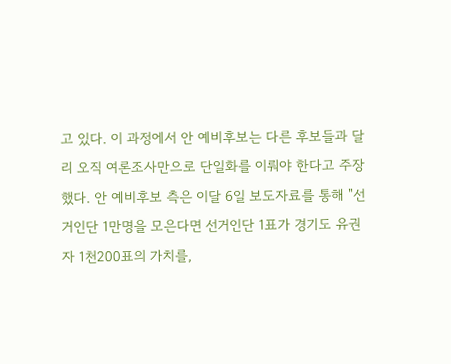고 있다. 이 과정에서 안 예비후보는 다른 후보들과 달리 오직 여론조사만으로 단일화를 이뤄야 한다고 주장했다. 안 예비후보 측은 이달 6일 보도자료를 통해 "선거인단 1만명을 모은다면 선거인단 1표가 경기도 유권자 1천200표의 가치를,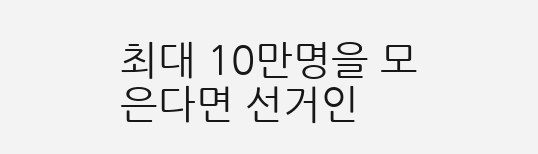최대 10만명을 모은다면 선거인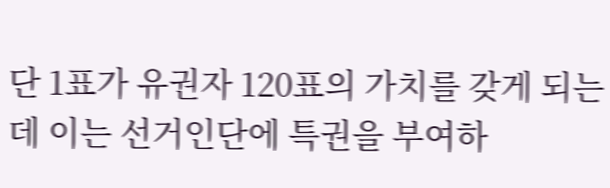단 1표가 유권자 120표의 가치를 갖게 되는데 이는 선거인단에 특권을 부여하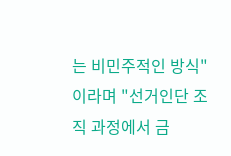는 비민주적인 방식"이라며 "선거인단 조직 과정에서 금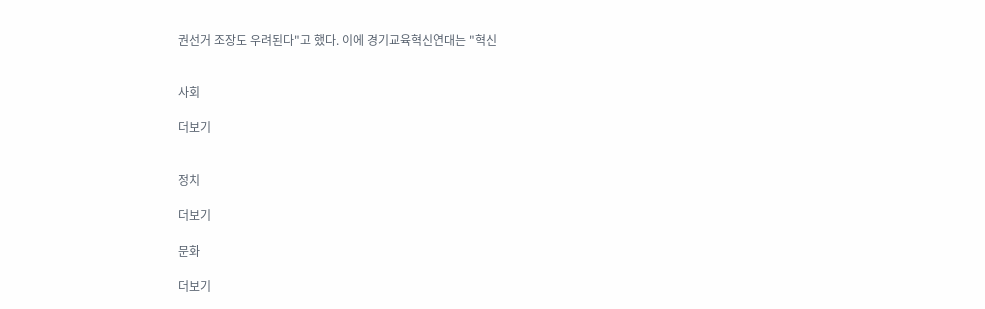권선거 조장도 우려된다"고 했다. 이에 경기교육혁신연대는 "혁신


사회

더보기


정치

더보기

문화

더보기